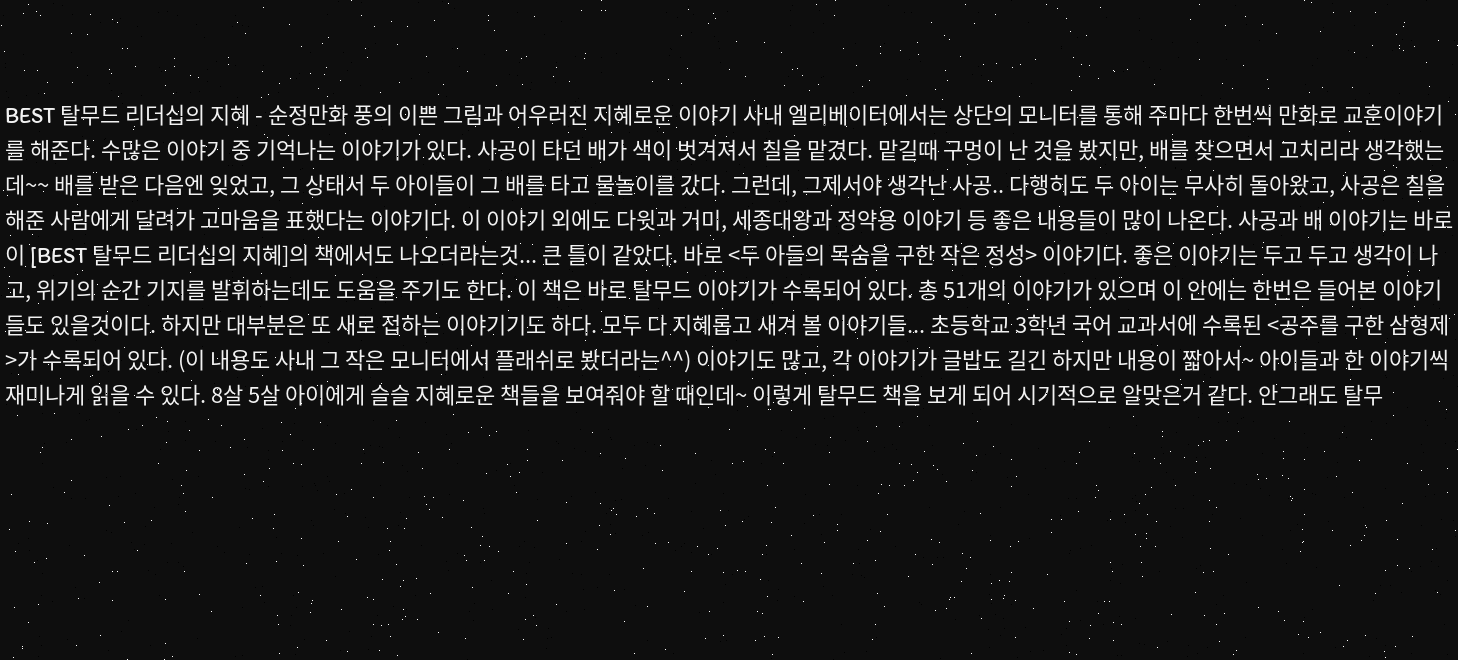BEST 탈무드 리더십의 지혜 - 순정만화 풍의 이쁜 그림과 어우러진 지혜로운 이야기 사내 엘리베이터에서는 상단의 모니터를 통해 주마다 한번씩 만화로 교훈이야기를 해준다. 수많은 이야기 중 기억나는 이야기가 있다. 사공이 타던 배가 색이 벗겨져서 칠을 맡겼다. 맡길때 구멍이 난 것을 봤지만, 배를 찾으면서 고치리라 생각했는데~~ 배를 받은 다음엔 잊었고, 그 상태서 두 아이들이 그 배를 타고 물놀이를 갔다. 그런데, 그제서야 생각난 사공.. 다행히도 두 아이는 무사히 돌아왔고, 사공은 칠을 해준 사람에게 달려가 고마움을 표했다는 이야기다. 이 이야기 외에도 다윗과 거미, 세종대왕과 정약용 이야기 등 좋은 내용들이 많이 나온다. 사공과 배 이야기는 바로 이 [BEST 탈무드 리더십의 지혜]의 책에서도 나오더라는것... 큰 틀이 같았다. 바로 <두 아들의 목숨을 구한 작은 정성> 이야기다. 좋은 이야기는 두고 두고 생각이 나고, 위기의 순간 기지를 발휘하는데도 도움을 주기도 한다. 이 책은 바로 탈무드 이야기가 수록되어 있다. 총 51개의 이야기가 있으며 이 안에는 한번은 들어본 이야기들도 있을것이다. 하지만 대부분은 또 새로 접하는 이야기기도 하다. 모두 다 지혜롭고 새겨 볼 이야기들... 초등학교 3학년 국어 교과서에 수록된 <공주를 구한 삼형제>가 수록되어 있다. (이 내용도 사내 그 작은 모니터에서 플래쉬로 봤더라는^^) 이야기도 많고, 각 이야기가 글밥도 길긴 하지만 내용이 짧아서~ 아이들과 한 이야기씩 재미나게 읽을 수 있다. 8살 5살 아이에게 슬슬 지혜로운 책들을 보여줘야 할 때인데~ 이렇게 탈무드 책을 보게 되어 시기적으로 알맞은거 같다. 안그래도 탈무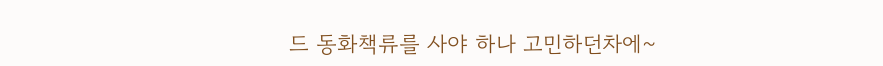드 동화책류를 사야 하나 고민하던차에~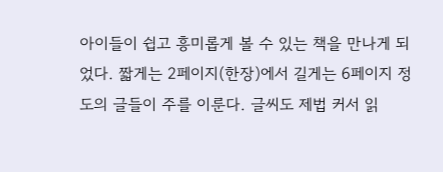아이들이 쉽고 흥미롭게 볼 수 있는 책을 만나게 되었다. 짧게는 2페이지(한장)에서 길게는 6페이지 정도의 글들이 주를 이룬다. 글씨도 제법 커서 읽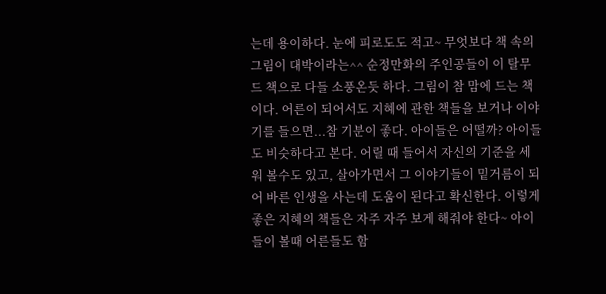는데 용이하다. 눈에 피로도도 적고~ 무엇보다 책 속의 그림이 대박이라는^^ 순정만화의 주인공들이 이 탈무드 책으로 다들 소풍온듯 하다. 그림이 참 맘에 드는 책이다. 어른이 되어서도 지혜에 관한 책들을 보거나 이야기를 들으면...참 기분이 좋다. 아이들은 어떨까? 아이들도 비슷하다고 본다. 어릴 때 들어서 자신의 기준을 세워 볼수도 있고, 살아가면서 그 이야기들이 밑거름이 되어 바른 인생을 사는데 도움이 된다고 확신한다. 이렇게 좋은 지혜의 책들은 자주 자주 보게 해줘야 한다~ 아이들이 볼때 어른들도 함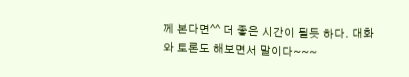께 본다면^^ 더 좋은 시간이 될듯 하다. 대화와 토론도 해보면서 말이다~~~